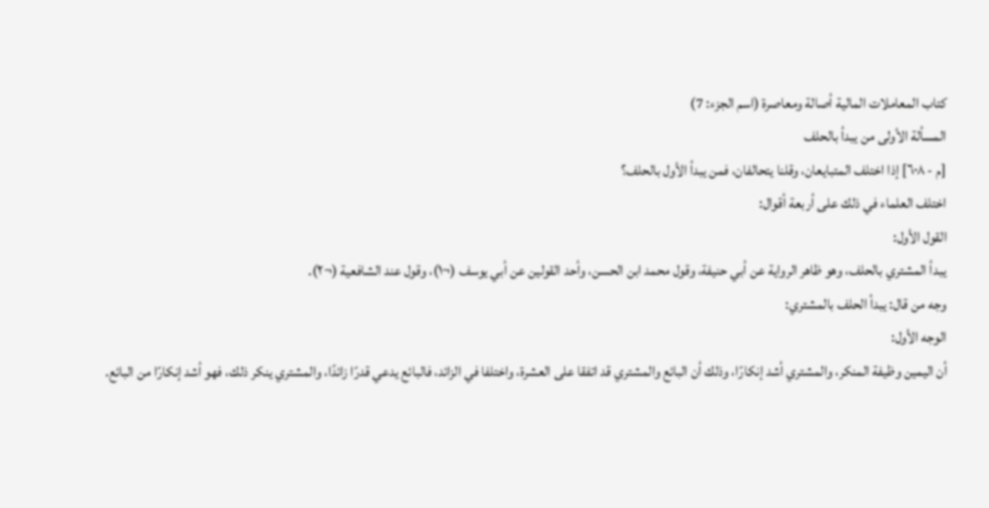كتاب المعاملات المالية أصالة ومعاصرة (اسم الجزء: 7)
المسألة الأولى من يبدأ بالحلف
[م - ٦٠٨] إذا اختلف المتبايعان، وقلنا يتحالفان، فمن يبدأ الأول بالحلف؟
اختلف العلماء في ذلك على أربعة أقوال:
القول الأول:
يبدأ المشتري بالحلف، وهو ظاهر الرواية عن أبي حنيفة، وقول محمد ابن الحسن، وأحد القولين عن أبي يوسف (¬١)، وقول عند الشافعية (¬٢).
وجه من قال: يبدأ الحلف بالمشتري:
الوجه الأول:
أن اليمين وظيفة المنكر، والمشتري أشد إنكارًا، وذلك أن البائع والمشتري قد اتفقا على العشرة، واختلفا في الزائد، فالبائع يدعي قدرًا زائدًا، والمشتري ينكر ذلك، فهو أشد إنكارًا من البائع.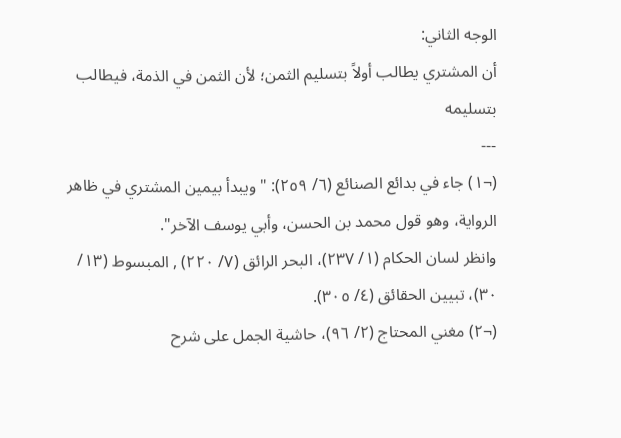الوجه الثاني:
أن المشتري يطالب أولاً بتسليم الثمن؛ لأن الثمن في الذمة، فيطالب بتسليمه
---
(¬١) جاء في بدائع الصنائع (٦/ ٢٥٩): "ويبدأ بيمين المشتري في ظاهر الرواية، وهو قول محمد بن الحسن، وأبي يوسف الآخر".
وانظر لسان الحكام (١/ ٢٣٧)، البحر الرائق (٧/ ٢٢٠) , المبسوط (١٣/ ٣٠)، تبيين الحقائق (٤/ ٣٠٥).
(¬٢) مغني المحتاج (٢/ ٩٦)، حاشية الجمل على شرح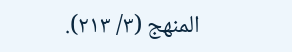المنهج (٣/ ٢١٣).